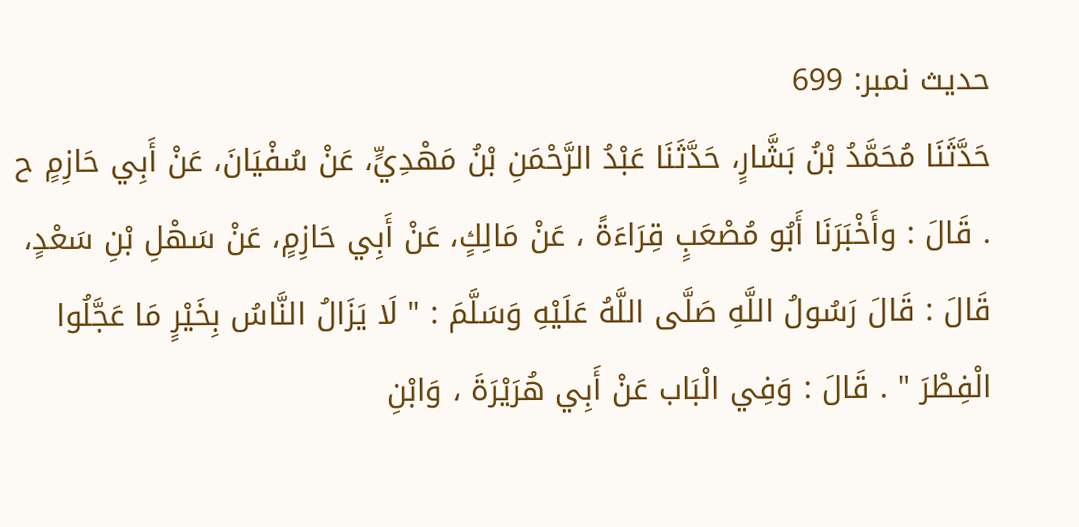حدیث نمبر: 699
حَدَّثَنَا مُحَمَّدُ بْنُ بَشَّارٍ، حَدَّثَنَا عَبْدُ الرَّحْمَنِ بْنُ مَهْدِيٍّ، عَنْ سُفْيَانَ، عَنْ أَبِي حَازِمٍ ح . قَالَ : وأَخْبَرَنَا أَبُو مُصْعَبٍ قِرَاءَةً ، عَنْ مَالِكٍ، عَنْ أَبِي حَازِمٍ، عَنْ سَهْلِ بْنِ سَعْدٍ، قَالَ : قَالَ رَسُولُ اللَّهِ صَلَّى اللَّهُ عَلَيْهِ وَسَلَّمَ : " لَا يَزَالُ النَّاسُ بِخَيْرٍ مَا عَجَّلُوا الْفِطْرَ " . قَالَ : وَفِي الْبَاب عَنْ أَبِي هُرَيْرَةَ ، وَابْنِ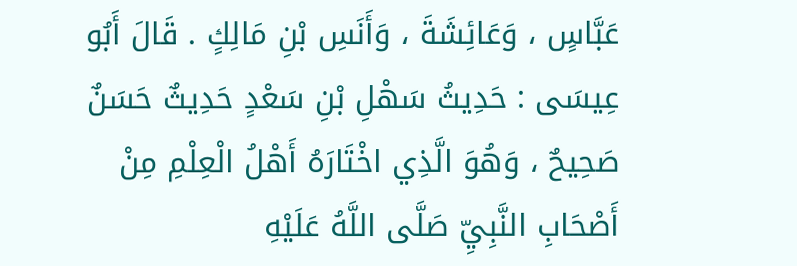عَبَّاسٍ ، وَعَائِشَةَ ، وَأَنَسِ بْنِ مَالِكٍ . قَالَ أَبُو عِيسَى : حَدِيثُ سَهْلِ بْنِ سَعْدٍ حَدِيثٌ حَسَنٌ صَحِيحٌ ، وَهُوَ الَّذِي اخْتَارَهُ أَهْلُ الْعِلْمِ مِنْ أَصْحَابِ النَّبِيِّ صَلَّى اللَّهُ عَلَيْهِ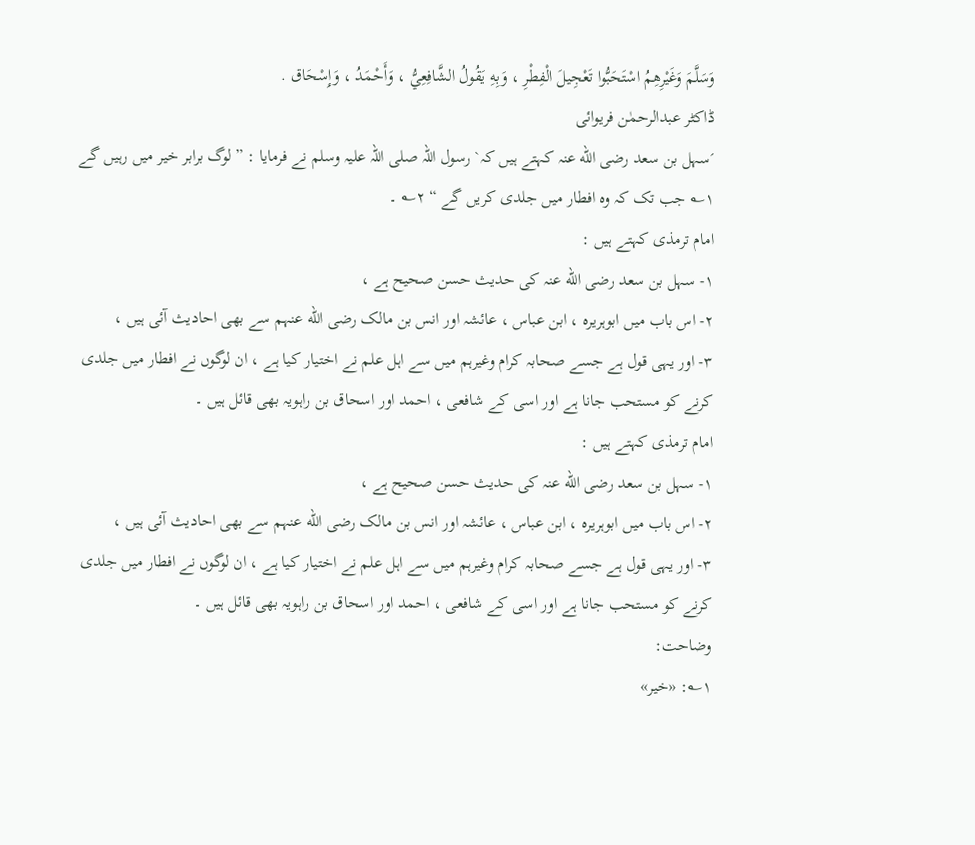وَسَلَّمَ وَغَيْرِهِمُ اسْتَحَبُّوا تَعْجِيلَ الْفِطْرِ ، وَبِهِ يَقُولُ الشَّافِعِيُّ ، وَأَحْمَدُ ، وَإِسْحَاق .
ڈاکٹر عبدالرحمٰن فریوائی
´سہل بن سعد رضی الله عنہ کہتے ہیں کہ` رسول اللہ صلی اللہ علیہ وسلم نے فرمایا : ” لوگ برابر خیر میں رہیں گے ۱؎ جب تک کہ وہ افطار میں جلدی کریں گے “ ۲؎ ۔
امام ترمذی کہتے ہیں :
۱- سہل بن سعد رضی الله عنہ کی حدیث حسن صحیح ہے ،
۲- اس باب میں ابوہریرہ ، ابن عباس ، عائشہ اور انس بن مالک رضی الله عنہم سے بھی احادیث آئی ہیں ،
۳- اور یہی قول ہے جسے صحابہ کرام وغیرہم میں سے اہل علم نے اختیار کیا ہے ، ان لوگوں نے افطار میں جلدی کرنے کو مستحب جانا ہے اور اسی کے شافعی ، احمد اور اسحاق بن راہویہ بھی قائل ہیں ۔
امام ترمذی کہتے ہیں :
۱- سہل بن سعد رضی الله عنہ کی حدیث حسن صحیح ہے ،
۲- اس باب میں ابوہریرہ ، ابن عباس ، عائشہ اور انس بن مالک رضی الله عنہم سے بھی احادیث آئی ہیں ،
۳- اور یہی قول ہے جسے صحابہ کرام وغیرہم میں سے اہل علم نے اختیار کیا ہے ، ان لوگوں نے افطار میں جلدی کرنے کو مستحب جانا ہے اور اسی کے شافعی ، احمد اور اسحاق بن راہویہ بھی قائل ہیں ۔
وضاحت:
۱؎: «خیر»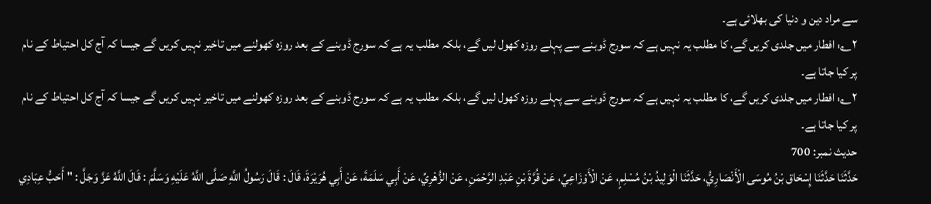سے مراد دین و دنیا کی بھلائی ہے۔
۲؎: افطار میں جلدی کریں گے، کا مطلب یہ نہیں ہے کہ سورج ڈوبنے سے پہلے روزہ کھول لیں گے، بلکہ مطلب یہ ہے کہ سورج ڈوبنے کے بعد روزہ کھولنے میں تاخیر نہیں کریں گے جیسا کہ آج کل احتیاط کے نام پر کیا جاتا ہے۔
۲؎: افطار میں جلدی کریں گے، کا مطلب یہ نہیں ہے کہ سورج ڈوبنے سے پہلے روزہ کھول لیں گے، بلکہ مطلب یہ ہے کہ سورج ڈوبنے کے بعد روزہ کھولنے میں تاخیر نہیں کریں گے جیسا کہ آج کل احتیاط کے نام پر کیا جاتا ہے۔
حدیث نمبر: 700
حَدَّثَنَا حَدَّثَنَا إِسْحَاق بْنُ مُوسَى الْأَنْصَارِيُّ، حَدَّثَنَا الْوَلِيدُ بْنُ مُسْلِمٍ، عَنْ الْأَوْزَاعِيِّ، عَنْ قُرَّةَ بْنِ عَبْدِ الرَّحْمَنِ، عَنْ الزُّهْرِيِّ، عَنْ أَبِي سَلَمَةَ، عَنْ أَبِي هُرَيْرَةَ، قَالَ : قَالَ رَسُولُ اللَّهِ صَلَّى اللَّهُ عَلَيْهِ وَسَلَّمَ : قَالَ اللَّهُ عَزَّ وَجَلَّ : " أَحَبُّ عِبَادِي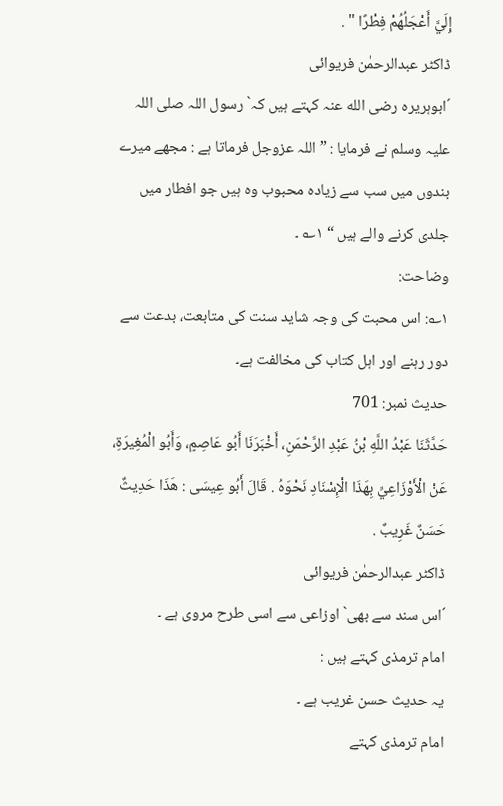إِلَيَّ أَعْجَلُهُمْ فِطْرًا " .
ڈاکٹر عبدالرحمٰن فریوائی
´ابوہریرہ رضی الله عنہ کہتے ہیں کہ` رسول اللہ صلی اللہ علیہ وسلم نے فرمایا : ” اللہ عزوجل فرماتا ہے : مجھے میرے بندوں میں سب سے زیادہ محبوب وہ ہیں جو افطار میں جلدی کرنے والے ہیں “ ۱؎ ۔
وضاحت:
۱؎: اس محبت کی وجہ شاید سنت کی متابعت، بدعت سے دور رہنے اور اہل کتاب کی مخالفت ہے۔
حدیث نمبر: 701
حَدَّثَنَا عَبْدُ اللَّهِ بْنُ عَبْدِ الرَّحْمَنِ، أَخْبَرَنَا أَبُو عَاصِمٍ، وَأَبُو الْمُغِيرَةِ، عَنْ الْأَوْزَاعِيِّ بِهَذَا الْإِسْنَادِ نَحْوَهُ . قَالَ أَبُو عِيسَى : هَذَا حَدِيثٌ حَسَنٌ غَرِيبٌ .
ڈاکٹر عبدالرحمٰن فریوائی
´اس سند سے بھی` اوزاعی سے اسی طرح مروی ہے ۔
امام ترمذی کہتے ہیں :
یہ حدیث حسن غریب ہے ۔
امام ترمذی کہتے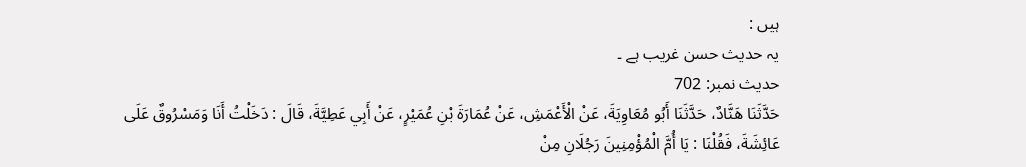ہیں :
یہ حدیث حسن غریب ہے ۔
حدیث نمبر: 702
حَدَّثَنَا هَنَّادٌ، حَدَّثَنَا أَبُو مُعَاوِيَةَ، عَنْ الْأَعْمَشِ، عَنْ عُمَارَةَ بْنِ عُمَيْرٍ، عَنْ أَبِي عَطِيَّةَ، قَالَ : دَخَلْتُ أَنَا وَمَسْرُوقٌ عَلَى عَائِشَةَ، فَقُلْنَا : يَا أُمَّ الْمُؤْمِنِينَ رَجُلَانِ مِنْ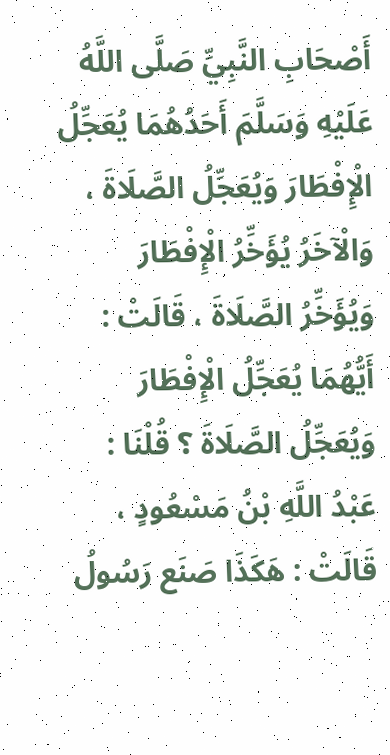أَصْحَابِ النَّبِيِّ صَلَّى اللَّهُ عَلَيْهِ وَسَلَّمَ أَحَدُهُمَا يُعَجِّلُ الْإِفْطَارَ وَيُعَجِّلُ الصَّلَاةَ ، وَالْآخَرُ يُؤَخِّرُ الْإِفْطَارَ وَيُؤَخِّرُ الصَّلَاةَ ، قَالَتْ : أَيُّهُمَا يُعَجِّلُ الْإِفْطَارَ وَيُعَجِّلُ الصَّلَاةَ ؟ قُلْنَا : عَبْدُ اللَّهِ بْنُ مَسْعُودٍ ، قَالَتْ : هَكَذَا صَنَع رَسُولُ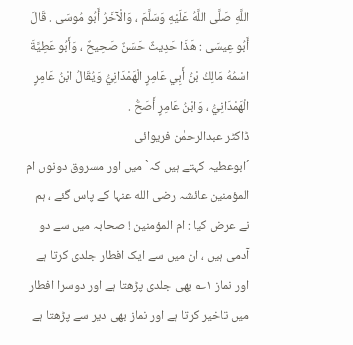اللَّهِ صَلَّى اللَّهُ عَلَيْهِ وَسَلَّمَ ، وَالْآخَرُ أَبُو مُوسَى . قَالَ أَبُو عِيسَى : هَذَا حَدِيثٌ حَسَنٌ صَحِيحٌ ، وَأَبُو عَطِيَّةَ اسْمُهُ مَالِكُ بْنُ أَبِي عَامِرٍ الْهَمْدَانِيُّ وَيُقَالُ ابْنُ عَامِرٍ الْهَمْدَانِيُّ ، وَابْنُ عَامِرٍ أَصَحُّ .
ڈاکٹر عبدالرحمٰن فریوائی
´ابوعطیہ کہتے ہیں کہ` میں اور مسروق دونوں ام المؤمنین عائشہ رضی الله عنہا کے پاس گئے ، ہم نے عرض کیا : ام المؤمنین ! صحابہ میں سے دو آدمی ہیں ، ان میں سے ایک افطار جلدی کرتا ہے اور نماز ۱؎ بھی جلدی پڑھتا ہے اور دوسرا افطار میں تاخیر کرتا ہے اور نماز بھی دیر سے پڑھتا ہے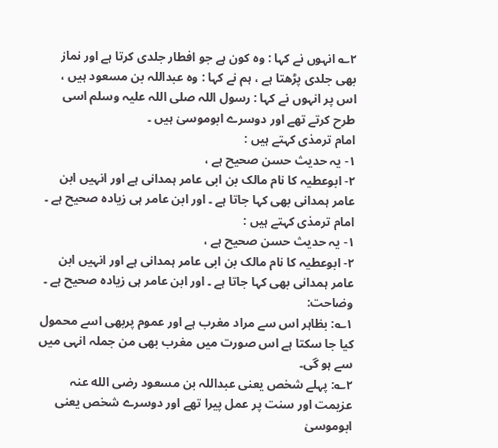۲؎ انہوں نے کہا : وہ کون ہے جو افطار جلدی کرتا ہے اور نماز بھی جلدی پڑھتا ہے ، ہم نے کہا : وہ عبداللہ بن مسعود ہیں ، اس پر انہوں نے کہا : رسول اللہ صلی اللہ علیہ وسلم اسی طرح کرتے تھے اور دوسرے ابوموسیٰ ہیں ۔
امام ترمذی کہتے ہیں :
۱- یہ حدیث حسن صحیح ہے ،
۲- ابوعطیہ کا نام مالک بن ابی عامر ہمدانی ہے اور انہیں ابن عامر ہمدانی بھی کہا جاتا ہے ۔ اور ابن عامر ہی زیادہ صحیح ہے ۔
امام ترمذی کہتے ہیں :
۱- یہ حدیث حسن صحیح ہے ،
۲- ابوعطیہ کا نام مالک بن ابی عامر ہمدانی ہے اور انہیں ابن عامر ہمدانی بھی کہا جاتا ہے ۔ اور ابن عامر ہی زیادہ صحیح ہے ۔
وضاحت:
۱؎: بظاہر اس سے مراد مغرب ہے اور عموم پربھی اسے محمول کیا جا سکتا ہے اس صورت میں مغرب بھی من جملہ انہی میں سے ہو گی۔
۲؎: پہلے شخص یعنی عبداللہ بن مسعود رضی الله عنہ عزیمت اور سنت پر عمل پیرا تھے اور دوسرے شخص یعنی ابوموسیٰ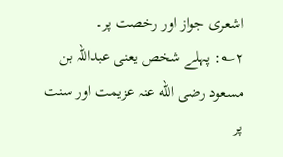اشعری جواز اور رخصت پر۔
۲؎: پہلے شخص یعنی عبداللہ بن مسعود رضی الله عنہ عزیمت اور سنت پر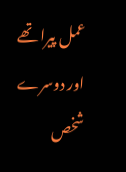عمل پیرا تھے اور دوسرے شخص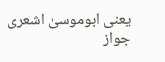یعنی ابوموسیٰ اشعری جواز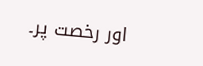اور رخصت پر۔